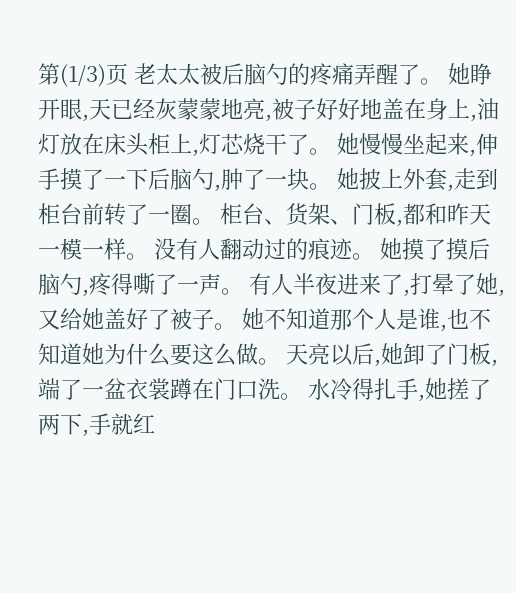第(1/3)页 老太太被后脑勺的疼痛弄醒了。 她睁开眼,天已经灰蒙蒙地亮,被子好好地盖在身上,油灯放在床头柜上,灯芯烧干了。 她慢慢坐起来,伸手摸了一下后脑勺,肿了一块。 她披上外套,走到柜台前转了一圈。 柜台、货架、门板,都和昨天一模一样。 没有人翻动过的痕迹。 她摸了摸后脑勺,疼得嘶了一声。 有人半夜进来了,打晕了她,又给她盖好了被子。 她不知道那个人是谁,也不知道她为什么要这么做。 天亮以后,她卸了门板,端了一盆衣裳蹲在门口洗。 水冷得扎手,她搓了两下,手就红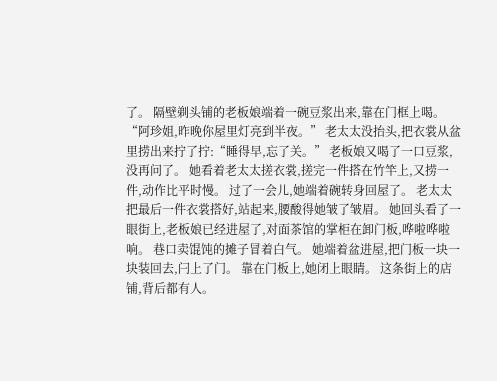了。 隔壁剃头铺的老板娘端着一碗豆浆出来,靠在门框上喝。 “阿珍姐,昨晚你屋里灯亮到半夜。” 老太太没抬头,把衣裳从盆里捞出来拧了拧:“睡得早,忘了关。” 老板娘又喝了一口豆浆,没再问了。 她看着老太太搓衣裳,搓完一件搭在竹竿上,又捞一件,动作比平时慢。 过了一会儿,她端着碗转身回屋了。 老太太把最后一件衣裳搭好,站起来,腰酸得她皱了皱眉。 她回头看了一眼街上,老板娘已经进屋了,对面茶馆的掌柜在卸门板,哗啦哗啦响。 巷口卖馄饨的摊子冒着白气。 她端着盆进屋,把门板一块一块装回去,闩上了门。 靠在门板上,她闭上眼睛。 这条街上的店铺,背后都有人。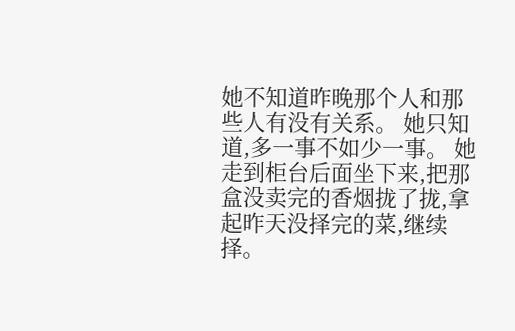她不知道昨晚那个人和那些人有没有关系。 她只知道,多一事不如少一事。 她走到柜台后面坐下来,把那盒没卖完的香烟拢了拢,拿起昨天没择完的菜,继续择。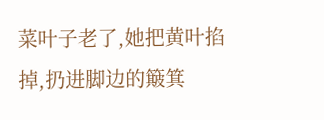菜叶子老了,她把黄叶掐掉,扔进脚边的簸箕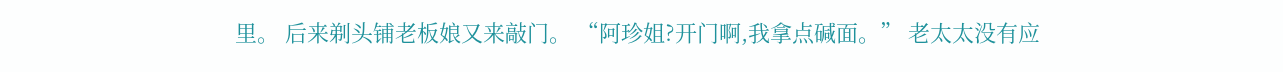里。 后来剃头铺老板娘又来敲门。 “阿珍姐?开门啊,我拿点碱面。” 老太太没有应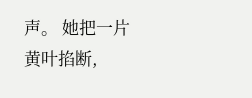声。 她把一片黄叶掐断,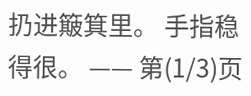扔进簸箕里。 手指稳得很。 —— 第(1/3)页